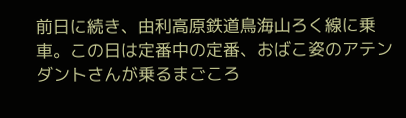前日に続き、由利高原鉄道鳥海山ろく線に乗車。この日は定番中の定番、おばこ姿のアテンダントさんが乗るまごころ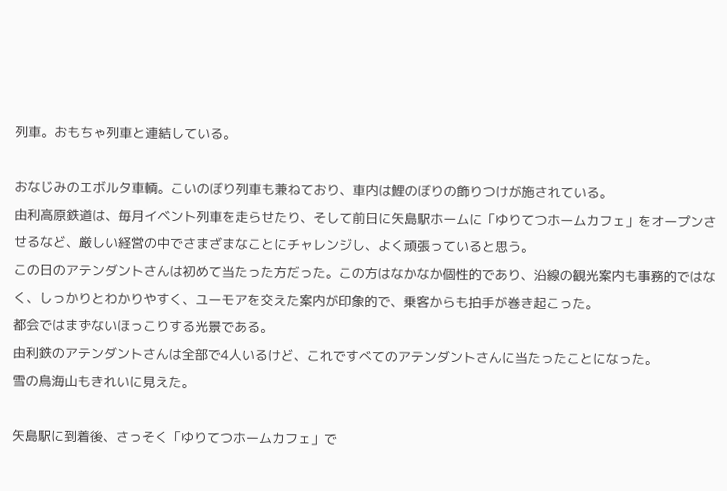列車。おもちゃ列車と連結している。

おなじみのエボルタ車輌。こいのぼり列車も兼ねており、車内は鯉のぼりの飾りつけが施されている。
由利高原鉄道は、毎月イベント列車を走らせたり、そして前日に矢島駅ホームに「ゆりてつホームカフェ」をオープンさせるなど、厳しい経営の中でさまざまなことにチャレンジし、よく頑張っていると思う。
この日のアテンダントさんは初めて当たった方だった。この方はなかなか個性的であり、沿線の観光案内も事務的ではなく、しっかりとわかりやすく、ユーモアを交えた案内が印象的で、乗客からも拍手が巻き起こった。
都会ではまずないほっこりする光景である。
由利鉄のアテンダントさんは全部で4人いるけど、これですべてのアテンダントさんに当たったことになった。
雪の鳥海山もきれいに見えた。

矢島駅に到着後、さっそく「ゆりてつホームカフェ」で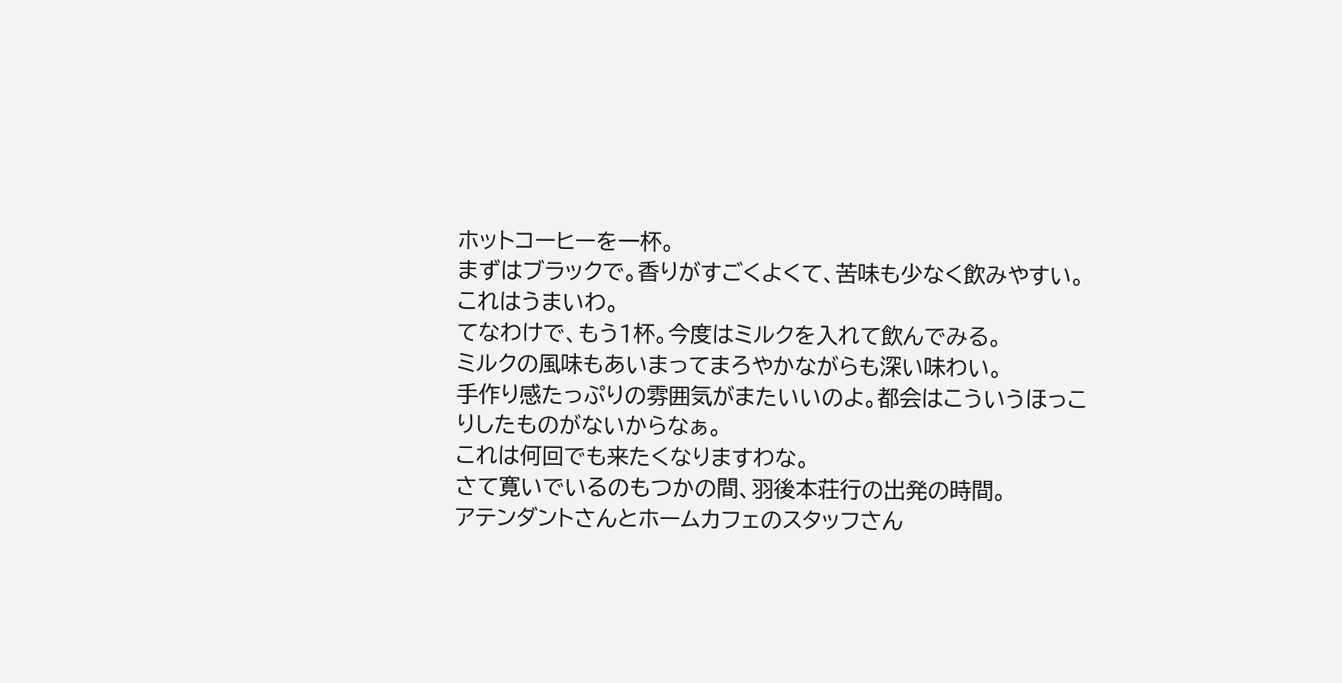ホットコーヒーを一杯。
まずはブラックで。香りがすごくよくて、苦味も少なく飲みやすい。これはうまいわ。
てなわけで、もう1杯。今度はミルクを入れて飲んでみる。
ミルクの風味もあいまってまろやかながらも深い味わい。
手作り感たっぷりの雰囲気がまたいいのよ。都会はこういうほっこりしたものがないからなぁ。
これは何回でも来たくなりますわな。
さて寛いでいるのもつかの間、羽後本荘行の出発の時間。
アテンダントさんとホームカフェのスタッフさん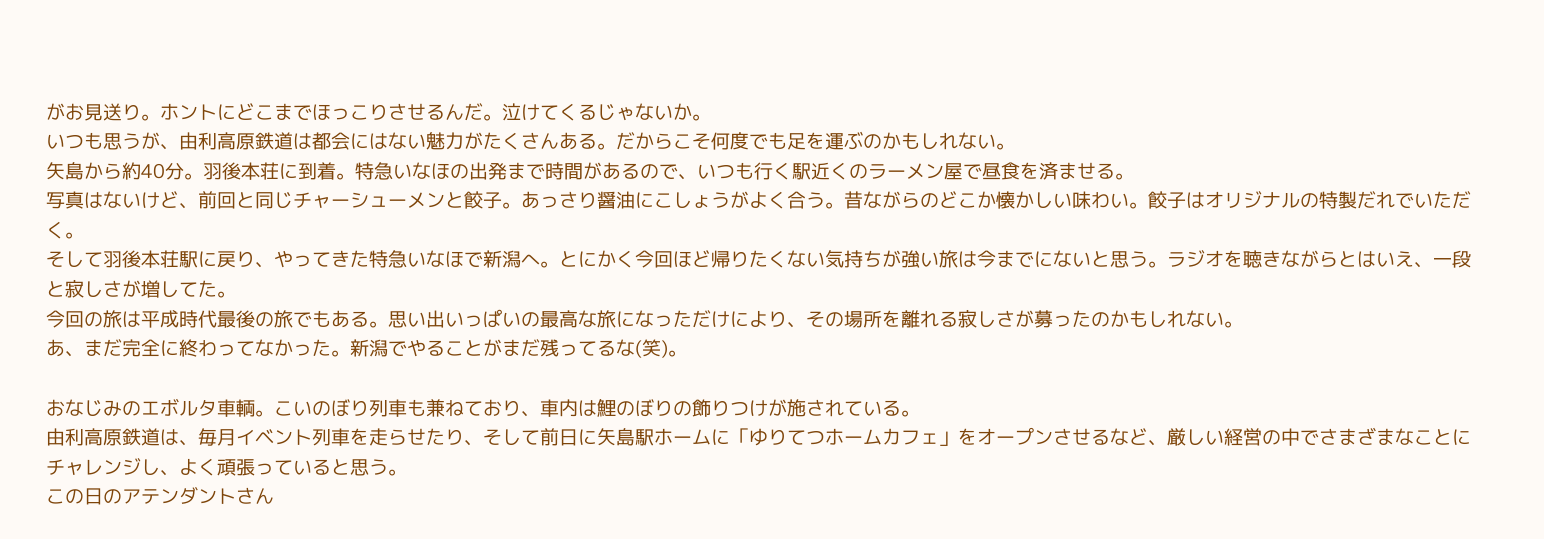がお見送り。ホントにどこまでほっこりさせるんだ。泣けてくるじゃないか。
いつも思うが、由利高原鉄道は都会にはない魅力がたくさんある。だからこそ何度でも足を運ぶのかもしれない。
矢島から約40分。羽後本荘に到着。特急いなほの出発まで時間があるので、いつも行く駅近くのラーメン屋で昼食を済ませる。
写真はないけど、前回と同じチャーシューメンと餃子。あっさり醤油にこしょうがよく合う。昔ながらのどこか懐かしい味わい。餃子はオリジナルの特製だれでいただく。
そして羽後本荘駅に戻り、やってきた特急いなほで新潟へ。とにかく今回ほど帰りたくない気持ちが強い旅は今までにないと思う。ラジオを聴きながらとはいえ、一段と寂しさが増してた。
今回の旅は平成時代最後の旅でもある。思い出いっぱいの最高な旅になっただけにより、その場所を離れる寂しさが募ったのかもしれない。
あ、まだ完全に終わってなかった。新潟でやることがまだ残ってるな(笑)。

おなじみのエボルタ車輌。こいのぼり列車も兼ねており、車内は鯉のぼりの飾りつけが施されている。
由利高原鉄道は、毎月イベント列車を走らせたり、そして前日に矢島駅ホームに「ゆりてつホームカフェ」をオープンさせるなど、厳しい経営の中でさまざまなことにチャレンジし、よく頑張っていると思う。
この日のアテンダントさん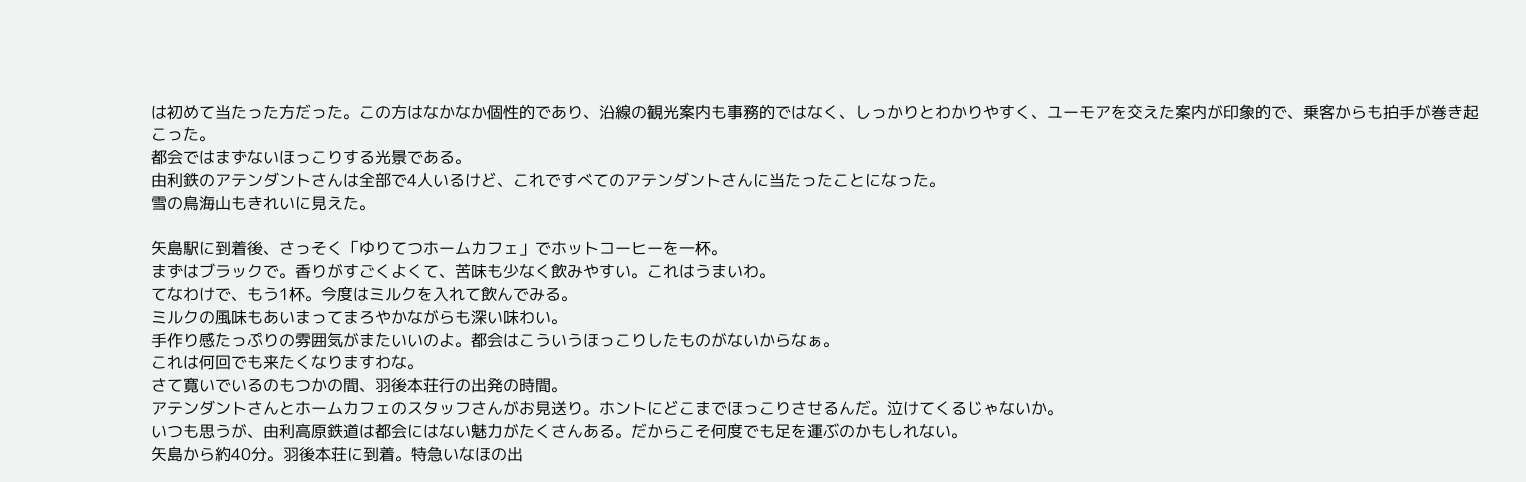は初めて当たった方だった。この方はなかなか個性的であり、沿線の観光案内も事務的ではなく、しっかりとわかりやすく、ユーモアを交えた案内が印象的で、乗客からも拍手が巻き起こった。
都会ではまずないほっこりする光景である。
由利鉄のアテンダントさんは全部で4人いるけど、これですべてのアテンダントさんに当たったことになった。
雪の鳥海山もきれいに見えた。

矢島駅に到着後、さっそく「ゆりてつホームカフェ」でホットコーヒーを一杯。
まずはブラックで。香りがすごくよくて、苦味も少なく飲みやすい。これはうまいわ。
てなわけで、もう1杯。今度はミルクを入れて飲んでみる。
ミルクの風味もあいまってまろやかながらも深い味わい。
手作り感たっぷりの雰囲気がまたいいのよ。都会はこういうほっこりしたものがないからなぁ。
これは何回でも来たくなりますわな。
さて寛いでいるのもつかの間、羽後本荘行の出発の時間。
アテンダントさんとホームカフェのスタッフさんがお見送り。ホントにどこまでほっこりさせるんだ。泣けてくるじゃないか。
いつも思うが、由利高原鉄道は都会にはない魅力がたくさんある。だからこそ何度でも足を運ぶのかもしれない。
矢島から約40分。羽後本荘に到着。特急いなほの出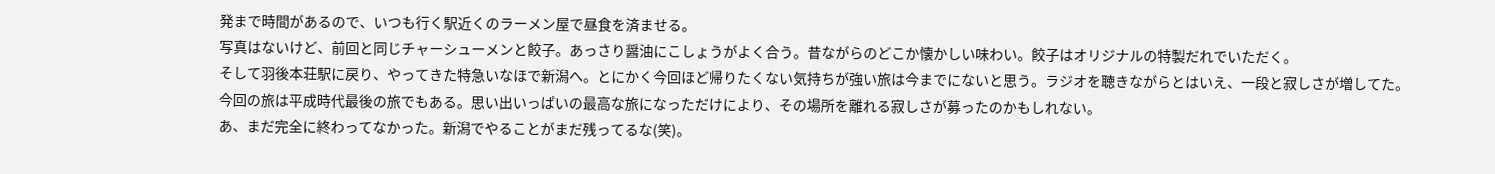発まで時間があるので、いつも行く駅近くのラーメン屋で昼食を済ませる。
写真はないけど、前回と同じチャーシューメンと餃子。あっさり醤油にこしょうがよく合う。昔ながらのどこか懐かしい味わい。餃子はオリジナルの特製だれでいただく。
そして羽後本荘駅に戻り、やってきた特急いなほで新潟へ。とにかく今回ほど帰りたくない気持ちが強い旅は今までにないと思う。ラジオを聴きながらとはいえ、一段と寂しさが増してた。
今回の旅は平成時代最後の旅でもある。思い出いっぱいの最高な旅になっただけにより、その場所を離れる寂しさが募ったのかもしれない。
あ、まだ完全に終わってなかった。新潟でやることがまだ残ってるな(笑)。